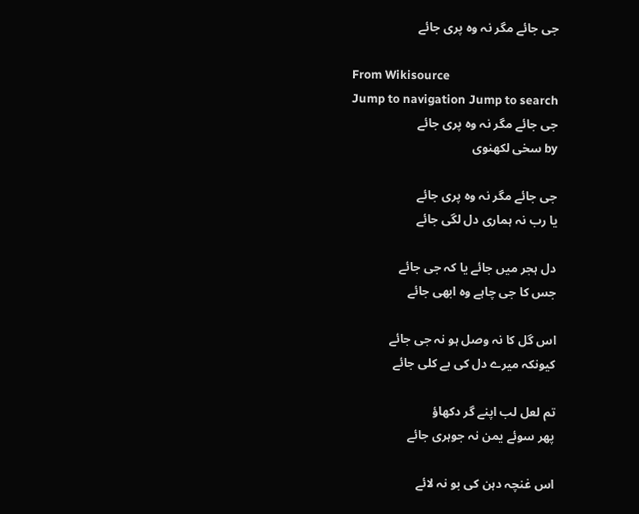جی جائے مگر نہ وہ پری جائے

From Wikisource
Jump to navigation Jump to search
جی جائے مگر نہ وہ پری جائے
by سخی لکھنوی

جی جائے مگر نہ وہ پری جائے
یا رب نہ ہماری دل لگی جائے

دل ہجر میں جائے یا کہ جی جائے
جس کا جی چاہے وہ ابھی جائے

اس گل کا نہ وصل ہو نہ جی جائے
کیونکہ میرے دل کی بے کلی جائے

تم لعل لب اپنے گر دکھاؤ
پھر سوئے یمن نہ جوہری جائے

اس غنچہ دہن کی بو نہ لائے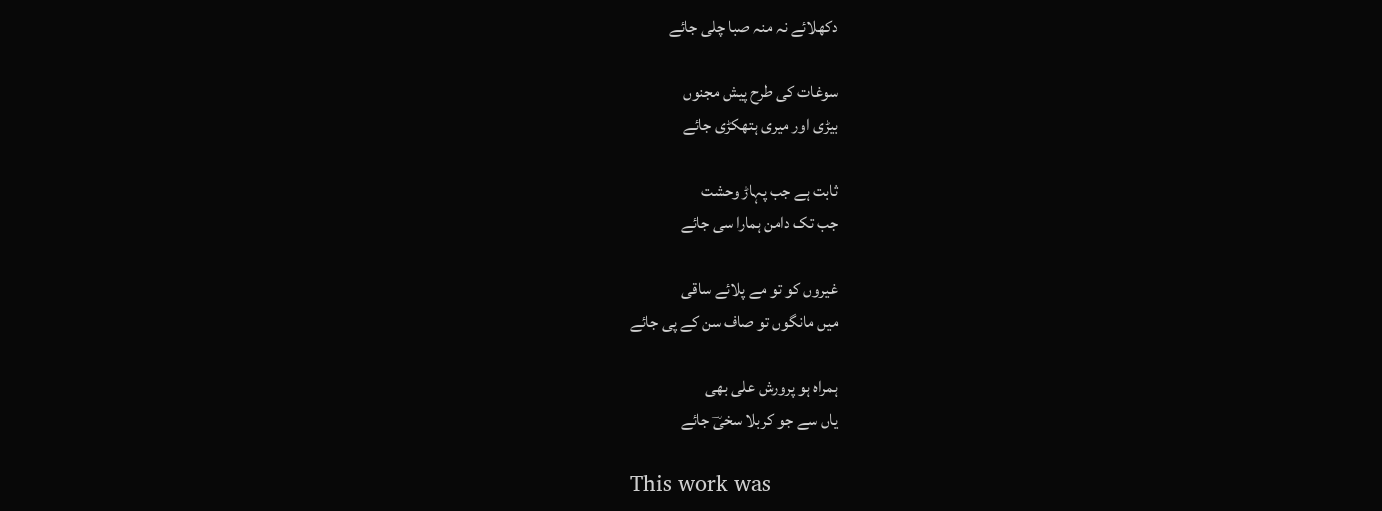دکھلائے نہ منہ صبا چلی جائے

سوغات کی طرح پیش مجنوں
بیڑی اور میری ہتھکڑی جائے

ثابت ہے جب پہاڑ وحشت
جب تک دامن ہمارا سی جائے

غیروں کو تو مے پلائے ساقی
میں مانگوں تو صاف سن کے پی جائے

ہمراہ ہو پرورش علی بھی
یاں سے جو کربلا سخیؔ جائے

This work was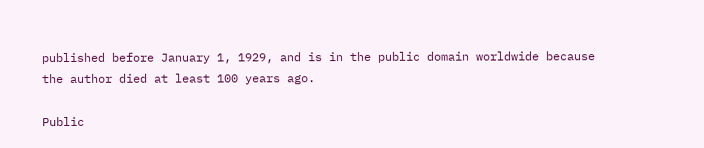published before January 1, 1929, and is in the public domain worldwide because the author died at least 100 years ago.

Public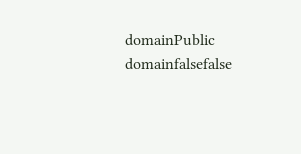domainPublic domainfalsefalse